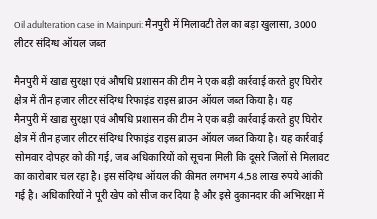Oil adulteration case in Mainpuri: मैनपुरी में मिलावटी तेल का बड़ा खुलासा, 3000 लीटर संदिग्ध ऑयल जब्त

मैनपुरी में खाद्य सुरक्षा एवं औषधि प्रशासन की टीम ने एक बड़ी कार्रवाई करते हुए घिरोर क्षेत्र में तीन हजार लीटर संदिग्ध रिफाइंड राइस ब्राउन ऑयल जब्त किया है। यह
मैनपुरी में खाद्य सुरक्षा एवं औषधि प्रशासन की टीम ने एक बड़ी कार्रवाई करते हुए घिरोर क्षेत्र में तीन हजार लीटर संदिग्ध रिफाइंड राइस ब्राउन ऑयल जब्त किया है। यह कार्रवाई सोमवार दोपहर को की गई, जब अधिकारियों को सूचना मिली कि दूसरे जिलों से मिलावट का कारोबार चल रहा है। इस संदिग्ध ऑयल की कीमत लगभग 4.58 लाख रुपये आंकी गई है। अधिकारियों ने पूरी खेप को सीज कर दिया है और इसे दुकानदार की अभिरक्षा में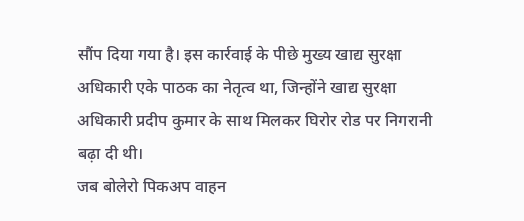सौंप दिया गया है। इस कार्रवाई के पीछे मुख्य खाद्य सुरक्षा अधिकारी एके पाठक का नेतृत्व था, जिन्होंने खाद्य सुरक्षा अधिकारी प्रदीप कुमार के साथ मिलकर घिरोर रोड पर निगरानी बढ़ा दी थी।
जब बोलेरो पिकअप वाहन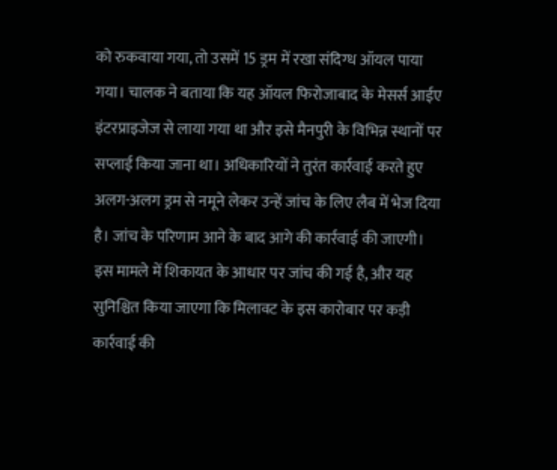को रुकवाया गया, तो उसमें 15 ड्रम में रखा संदिग्ध ऑयल पाया गया। चालक ने बताया कि यह ऑयल फिरोजाबाद के मेसर्स आईए इंटरप्राइजेज से लाया गया था और इसे मैनपुरी के विभिन्न स्थानों पर सप्लाई किया जाना था। अधिकारियों ने तुरंत कार्रवाई करते हुए अलग-अलग ड्रम से नमूने लेकर उन्हें जांच के लिए लैब में भेज दिया है। जांच के परिणाम आने के बाद आगे की कार्रवाई की जाएगी। इस मामले में शिकायत के आधार पर जांच की गई है, और यह सुनिश्चित किया जाएगा कि मिलावट के इस कारोबार पर कड़ी कार्रवाई की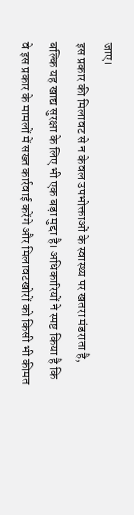जाए।
इस प्रकार की मिलावट से न केवल उपभोक्ताओं के स्वास्थ्य पर खतरा मंडराता है, बल्कि यह खाद्य सुरक्षा के लिए भी एक बड़ा मुद्दा है। अधिकारियों ने स्पष्ट किया है कि वे इस प्रकार के मामलों में सख्त कार्रवाई करेंगे और मिलावटखोरों को किसी भी कीमत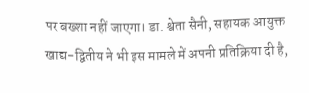पर बख्शा नहीं जाएगा। डा. श्वेता सैनी, सहायक आयुक्त खाद्य-द्वितीय ने भी इस मामले में अपनी प्रतिक्रिया दी है,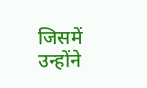जिसमें उन्होंने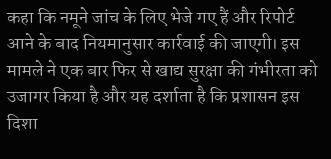कहा कि नमूने जांच के लिए भेजे गए हैं और रिपोर्ट आने के बाद नियमानुसार कार्रवाई की जाएगी। इस मामले ने एक बार फिर से खाद्य सुरक्षा की गंभीरता को उजागर किया है और यह दर्शाता है कि प्रशासन इस दिशा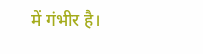में गंभीर है।